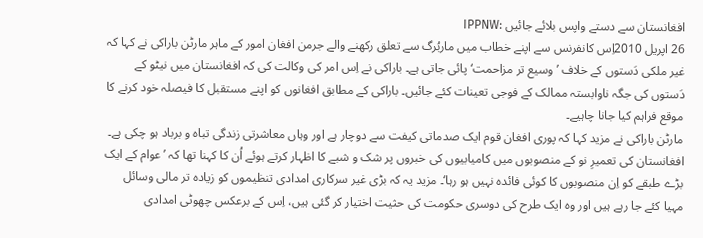افغانستان سے دستے واپس بلائے جائیں :IPPNW
26 اپریل 2010اِس کانفرنس سے اپنے خطاب میں ماربُرگ سے تعلق رکھنے والے جرمن افغان امور کے ماہر مارٹن باراکی نے کہا کہ غیر ملکی دَستوں کے خلاف ’وسیع تر مزاحمت‘ پائی جاتی ہے۔ باراکی نے اِس امر کی وکالت کی کہ افغانستان میں نیٹو کے دَستوں کی جگہ ناوابستہ ممالک کے فوجی تعینات کئے جائیں۔ باراکی کے مطابق افغانوں کو اپنے مستقبل کا فیصلہ خود کرنے کا موقع فراہم کیا جانا چاہیے۔
مارٹن باراکی نے مزید کہا کہ پوری افغان قوم ایک صدماتی کیفت سے دوچار ہے اور وہاں معاشرتی زندگی تباہ و برباد ہو چکی ہے۔ افغانستان کی تعمیرِ نو کے منصوبوں میں کامیابیوں کی خبروں پر شک و شبے کا اظہار کرتے ہوئے اُن کا کہنا تھا کہ ’عوام کے ایک بڑے طبقے کو اِن منصوبوں کا کوئی فائدہ نہیں ہو رہا‘۔ مزید یہ کہ بڑی غیر سرکاری امدادی تنظیموں کو زیادہ تر مالی وسائل مہیا کئے جا رہے ہیں اور وہ ایک طرح کی دوسری حکومت کی حثیت اختیار کر گئی ہیں، اِس کے برعکس چھوٹی امدادی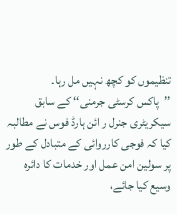تنظیموں کو کچھ نہیں مل رہا۔
’’پاکس کرسٹی جرمنی‘‘ کے سابق سیکریٹری جنرل ر ائن ہارڈ فوس نے مطالبہ کیا کہ فوجی کارروائی کے متبادل کے طور پر سولین امن عمل اور خدمات کا دائرہ وسیع کیا جائے،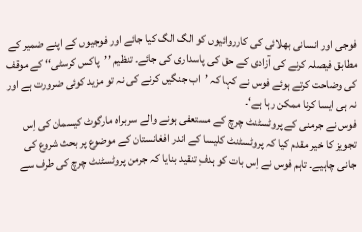فوجی اور انسانی بھلائی کی کارروائیوں کو الگ الگ کیا جائے اور فوجیوں کے اپنے ضمیر کے مطابق فیصلہ کرنے کی آزادی کے حق کی پاسداری کی جائے۔ تنظیم ’’پاکس کرسٹی‘‘ کے موقف کی وضاحت کرتے ہوئے فوس نے کہا کہ ’اب جنگیں کرنے کی نہ تو مزید کوئی ضرورت ہے اور نہ ہی ایسا کرنا ممکن رہا ہے‘۔
فوس نے جرمنی کے پروٹسٹنٹ چرچ کے مستعفی ہونے والے سربراہ مارگوٹ کیسمان کی اِس تجویز کا خیر مقدم کیا کہ پروٹسٹنٹ کلیسا کے اندر افغانستان کے موضوع پر بحث شروع کی جانی چاہیے۔ تاہم فوس نے اِس بات کو ہدفِ تنقید بنایا کہ جرمن پروٹسٹنٹ چرچ کی طرف سے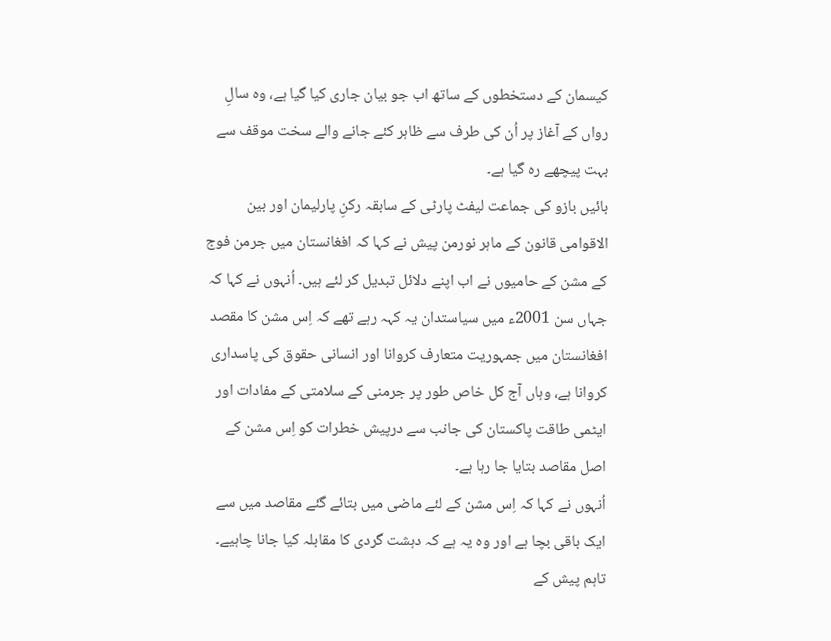کیسمان کے دستخطوں کے ساتھ اب جو بیان جاری کیا گیا ہے، وہ سالِ رواں کے آغاز پر اُن کی طرف سے ظاہر کئے جانے والے سخت موقف سے بہت پیچھے رہ گیا ہے۔
بائیں بازو کی جماعت لیفٹ پارٹی کے سابقہ رکنِ پارلیمان اور بین الاقوامی قانون کے ماہر نورمن پیش نے کہا کہ افغانستان میں جرمن فوج کے مشن کے حامیوں نے اب اپنے دلائل تبدیل کر لئے ہیں۔ اُنہوں نے کہا کہ جہاں سن 2001ء میں سیاستدان یہ کہہ رہے تھے کہ اِس مشن کا مقصد افغانستان میں جمہوریت متعارف کروانا اور انسانی حقوق کی پاسداری کروانا ہے، وہاں آج کل خاص طور پر جرمنی کے سلامتی کے مفادات اور ایٹمی طاقت پاکستان کی جانب سے درپیش خطرات کو اِس مشن کے اصل مقاصد بتایا جا رہا ہے۔
اُنہوں نے کہا کہ اِس مشن کے لئے ماضی میں بتائے گئے مقاصد میں سے ایک باقی بچا ہے اور وہ یہ ہے کہ دہشت گردی کا مقابلہ کیا جانا چاہیے۔ تاہم پیش کے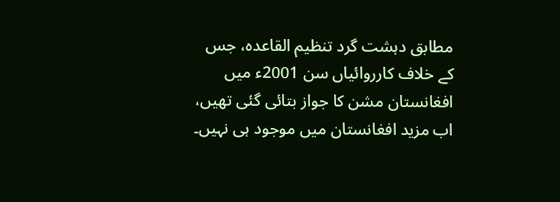مطابق دہشت گرد تنظیم القاعدہ، جس کے خلاف کارروائیاں سن 2001ء میں افغانستان مشن کا جواز بتائی گئی تھیں، اب مزید افغانستان میں موجود ہی نہیں۔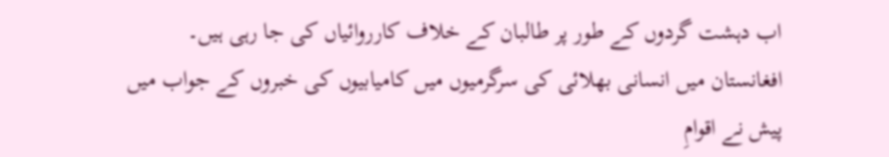اب دہشت گردوں کے طور پر طالبان کے خلاف کارروائیاں کی جا رہی ہیں۔
افغانستان میں انسانی بھلائی کی سرگرمیوں میں کامیابیوں کی خبروں کے جواب میں پیش نے اقوامِ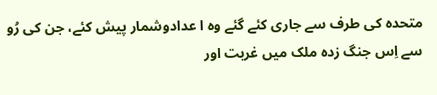متحدہ کی طرف سے جاری کئے گئے وہ ا عدادوشمار پیش کئے، جن کی رُو سے اِس جنگ زدہ ملک میں غربت اور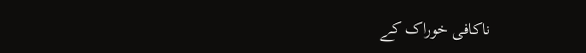ناکافی خوراک کے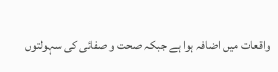واقعات میں اضافہ ہوا ہے جبکہ صحت و صفائی کی سہولتوں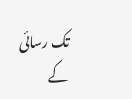تک رسائی کے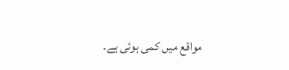مواقع میں کمی ہوئی ہے۔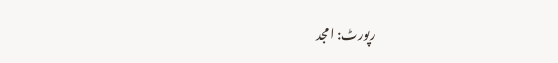رپورٹ: امجد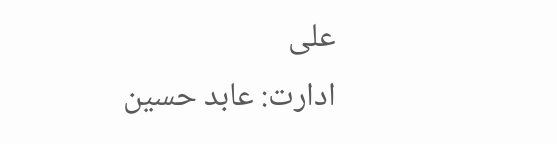علی
ادارت: عابد حسین